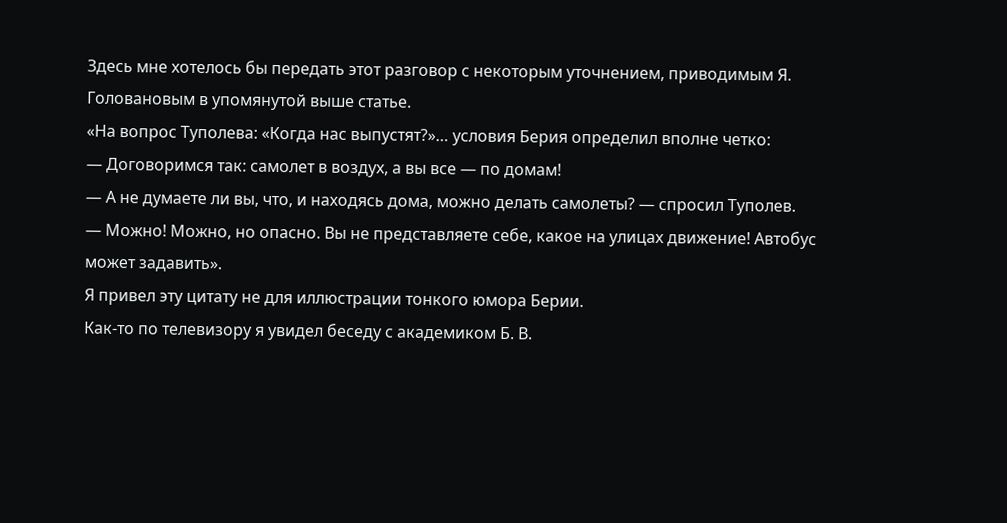Здесь мне хотелось бы передать этот разговор с некоторым уточнением, приводимым Я. Головановым в упомянутой выше статье.
«На вопрос Туполева: «Когда нас выпустят?»… условия Берия определил вполне четко:
— Договоримся так: самолет в воздух, а вы все — по домам!
— А не думаете ли вы, что, и находясь дома, можно делать самолеты? — спросил Туполев.
— Можно! Можно, но опасно. Вы не представляете себе, какое на улицах движение! Автобус может задавить».
Я привел эту цитату не для иллюстрации тонкого юмора Берии.
Как-то по телевизору я увидел беседу с академиком Б. В.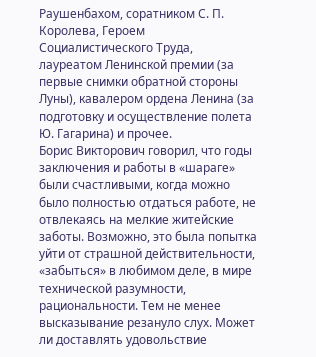Раушенбахом, соратником С. П. Королева, Героем Социалистического Труда, лауреатом Ленинской премии (за первые снимки обратной стороны Луны), кавалером ордена Ленина (за подготовку и осуществление полета Ю. Гагарина) и прочее.
Борис Викторович говорил, что годы заключения и работы в «шараге» были счастливыми, когда можно было полностью отдаться работе, не отвлекаясь на мелкие житейские заботы. Возможно, это была попытка уйти от страшной действительности, «забыться» в любимом деле, в мире технической разумности, рациональности. Тем не менее высказывание резануло слух. Может ли доставлять удовольствие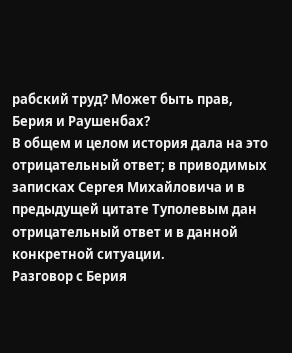рабский труд? Может быть прав, Берия и Раушенбах?
В общем и целом история дала на это отрицательный ответ; в приводимых записках Сергея Михайловича и в предыдущей цитате Туполевым дан отрицательный ответ и в данной конкретной ситуации.
Разговор с Берия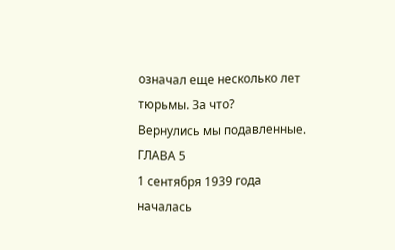означал еще несколько лет тюрьмы. За что?
Вернулись мы подавленные.
ГЛАВА 5
1 сентября 1939 года началась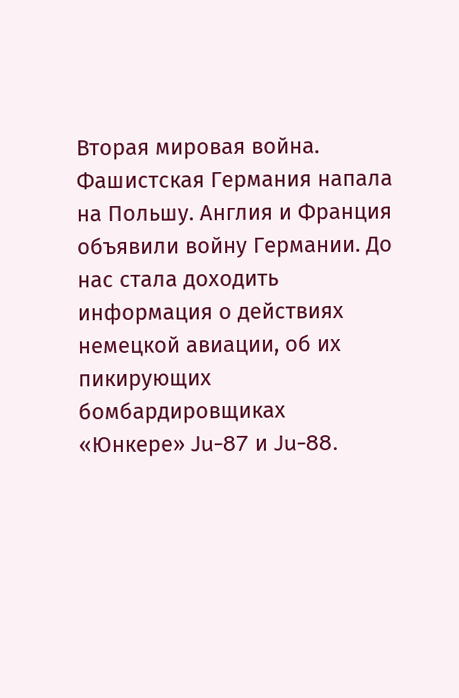Вторая мировая война. Фашистская Германия напала на Польшу. Англия и Франция объявили войну Германии. До нас стала доходить информация о действиях немецкой авиации, об их пикирующих бомбардировщиках «Юнкере» Ju-87 и Ju-88.